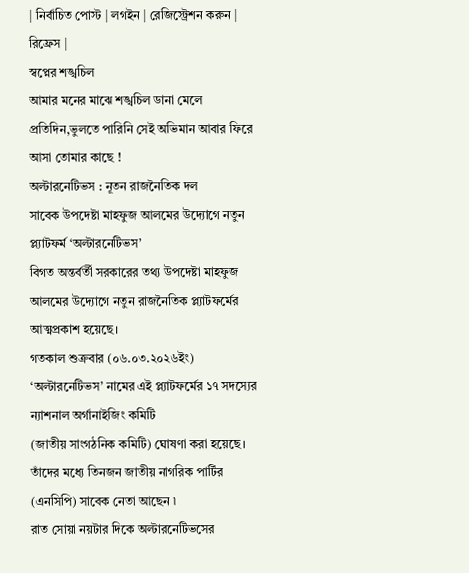| নির্বাচিত পোস্ট | লগইন | রেজিস্ট্রেশন করুন | রিফ্রেস |
স্বপ্নের শঙ্খচিল
আমার মনের মাঝে শঙ্খচিল ডানা মেলে প্রতিদিন,ভুলতে পারিনি সেই অভিমান আবার ফিরে আসা তোমার কাছে !
অল্টারনেটিভস : নূতন রাজনৈতিক দল
সাবেক উপদেষ্টা মাহফুজ আলমের উদ্যোগে নতুন প্ল্যাটফর্ম ‘অল্টারনেটিভস’
বিগত অন্তর্বর্তী সরকারের তথ্য উপদেষ্টা মাহফুজ আলমের উদ্যোগে নতুন রাজনৈতিক প্ল্যাটফর্মের আত্মপ্রকাশ হয়েছে।
গতকাল শুক্রবার (০৬.০৩.২০২৬ইং) ‘অল্টারনেটিভস’ নামের এই প্ল্যাটফর্মের ১৭ সদস্যের ন্যাশনাল অর্গানাইজিং কমিটি
(জাতীয় সাংগঠনিক কমিটি) ঘোষণা করা হয়েছে।
তাঁদের মধ্যে তিনজন জাতীয় নাগরিক পার্টির (এনসিপি) সাবেক নেতা আছেন ৷
রাত সোয়া নয়টার দিকে অল্টারনেটিভসের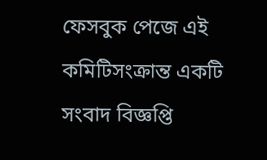ফেসবুক পেজে এই কমিটিসংক্রান্ত একটি সংবাদ বিজ্ঞপ্তি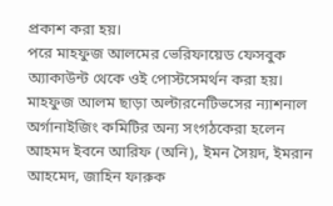প্রকাশ করা হয়।
পরে মাহফুজ আলমের ভেরিফায়েড ফেসবুক অ্যাকাউন্ট থেকে ওই পোস্টসেমর্থন করা হয়।
মাহফুজ আলম ছাড়া অল্টারনেটিভসের ন্যাশনাল অর্গানাইজিং কমিটির অন্য সংগঠকেরা হলেন আহমদ ইবনে আরিফ (অনি), ইমন সৈয়দ, ইমরান আহমেদ, জাহিন ফারুক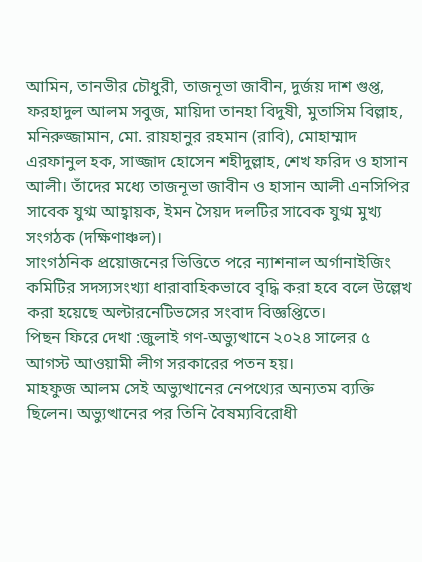আমিন, তানভীর চৌধুরী, তাজনূভা জাবীন, দুর্জয় দাশ গুপ্ত, ফরহাদুল আলম সবুজ, মায়িদা তানহা বিদুষী, মুতাসিম বিল্লাহ, মনিরুজ্জামান, মো. রায়হানুর রহমান (রাবি), মোহাম্মাদ এরফানুল হক, সাজ্জাদ হোসেন শহীদুল্লাহ, শেখ ফরিদ ও হাসান আলী। তাঁদের মধ্যে তাজনূভা জাবীন ও হাসান আলী এনসিপির সাবেক যুগ্ম আহ্বায়ক, ইমন সৈয়দ দলটির সাবেক যুগ্ম মুখ্য সংগঠক (দক্ষিণাঞ্চল)।
সাংগঠনিক প্রয়োজনের ভিত্তিতে পরে ন্যাশনাল অর্গানাইজিং কমিটির সদস্যসংখ্যা ধারাবাহিকভাবে বৃদ্ধি করা হবে বলে উল্লেখ করা হয়েছে অল্টারনেটিভসের সংবাদ বিজ্ঞপ্তিতে।
পিছন ফিরে দেখা :জুলাই গণ-অভ্যুত্থানে ২০২৪ সালের ৫ আগস্ট আওয়ামী লীগ সরকারের পতন হয়।
মাহফুজ আলম সেই অভ্যুত্থানের নেপথ্যের অন্যতম ব্যক্তি ছিলেন। অভ্যুত্থানের পর তিনি বৈষম্যবিরোধী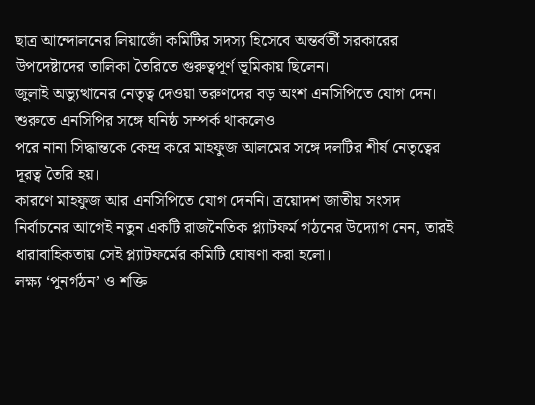ছাত্র আন্দোলনের লিয়াজোঁ কমিটির সদস্য হিসেবে অন্তর্বর্তী সরকারের উপদেষ্টাদের তালিকা তৈরিতে গুরুত্বপূর্ণ ভূমিকায় ছিলেন।
জুলাই অভ্যুত্থানের নেতৃত্ব দেওয়া তরুণদের বড় অংশ এনসিপিতে যোগ দেন। শুরুতে এনসিপির সঙ্গে ঘনিষ্ঠ সম্পর্ক থাকলেও
পরে নানা সিদ্ধান্তকে কেন্দ্র করে মাহফুজ আলমের সঙ্গে দলটির শীর্ষ নেতৃত্বের দূরত্ব তৈরি হয়।
কারণে মাহফুজ আর এনসিপিতে যোগ দেননি। ত্রয়োদশ জাতীয় সংসদ নির্বাচনের আগেই নতুন একটি রাজনৈতিক প্ল্যাটফর্ম গঠনের উদ্যোগ নেন, তারই ধারাবাহিকতায় সেই প্ল্যাটফর্মের কমিটি ঘোষণা করা হলো।
লক্ষ্য ‘পুনর্গঠন’ ও শক্তি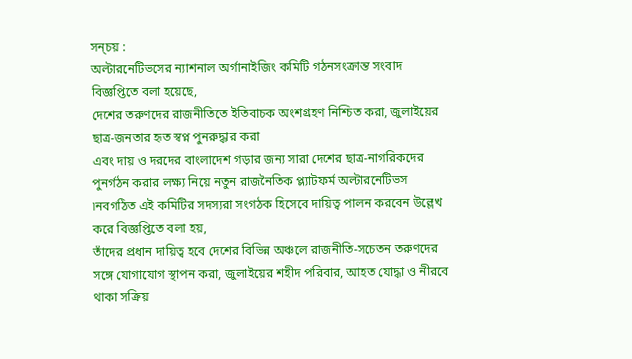সন্চয় :
অল্টারনেটিভসের ন্যাশনাল অর্গানাইজিং কমিটি গঠনসংক্রান্ত সংবাদ বিজ্ঞপ্তিতে বলা হয়েছে,
দেশের তরুণদের রাজনীতিতে ইতিবাচক অংশগ্রহণ নিশ্চিত করা, জুলাইয়ের ছাত্র-জনতার হৃত স্বপ্ন পুনরুদ্ধার করা
এবং দায় ও দরদের বাংলাদেশ গড়ার জন্য সারা দেশের ছাত্র-নাগরিকদের পুনর্গঠন করার লক্ষ্য নিয়ে নতুন রাজনৈতিক প্ল্যাটফর্ম অল্টারনেটিভস ৷নবগঠিত এই কমিটির সদস্যরা সংগঠক হিসেবে দায়িত্ব পালন করবেন উল্লেখ করে বিজ্ঞপ্তিতে বলা হয়,
তাঁদের প্রধান দায়িত্ব হবে দেশের বিভিন্ন অঞ্চলে রাজনীতি-সচেতন তরুণদের সঙ্গে যোগাযোগ স্থাপন করা, জুলাইয়ের শহীদ পরিবার, আহত যোদ্ধা ও নীরবে থাকা সক্রিয়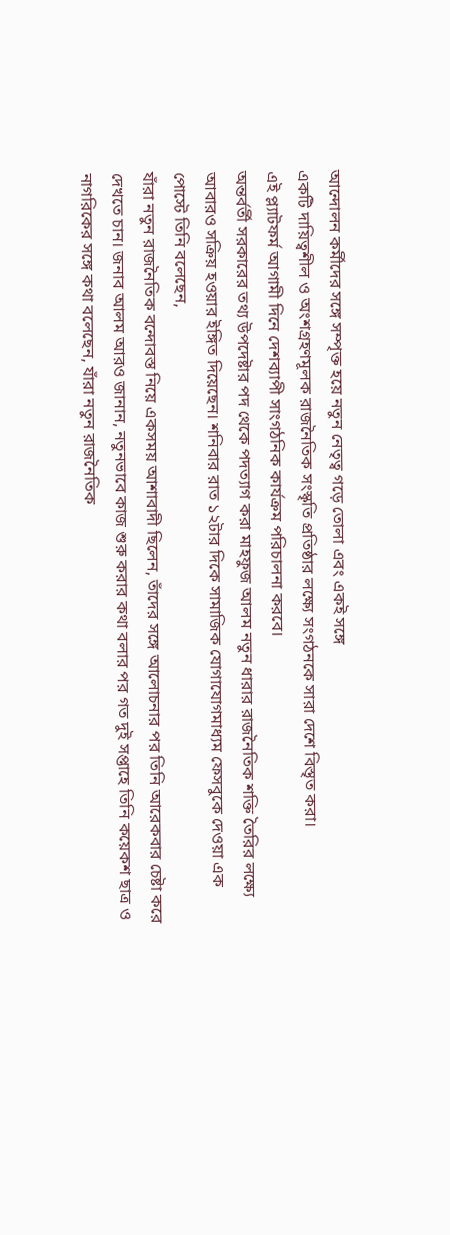আন্দোলন কর্মীদের সঙ্গে সম্পৃক্ত হয়ে নতুন নেতৃত্ব গড়ে তোলা এবং একই সঙ্গে
একটি দায়িত্বশীল ও অংশগ্রহণমূলক রাজনৈতিক সংস্কৃতি প্রতিষ্ঠার লক্ষ্যে সংগঠনকে সারা দেশে বিস্তৃত করা।
এই প্ল্যাটফর্ম আগামী দিনে দেশব্যাপী সাংগঠনিক কার্যক্রম পরিচালনা করবে।
অন্তর্বর্তী সরকারের তথ্য উপদেষ্টার পদ থেকে পদত্যাগ করা মাহফুজ আলম নতুন ধারার রাজনৈতিক শক্তি তৈরির লক্ষ্যে আবারও সক্রিয় হওয়ার ইঙ্গিত দিয়েছেন। শনিবার রাত ১২টার দিকে সামাজিক যোগাযোগমাধ্যম ফেসবুকে দেওয়া এক পোস্টে তিনি বলেছেন,
যাঁরা নতুন রাজনৈতিক বন্দোবস্ত নিয়ে একসময় আশাবাদী ছিলেন, তাঁদের সঙ্গে আলোচনার পর তিনি আরেকবার চেষ্টা করে দেখতে চান। জনাব আলম আরও জানান, নতুনভাবে কাজ শুরু করার কথা বলার পর গত দুই সপ্তাহে তিনি কয়েকশ ছাত্র ও নাগরিকের সঙ্গে কথা বলেছেন, যাঁরা নতুন রাজনৈতিক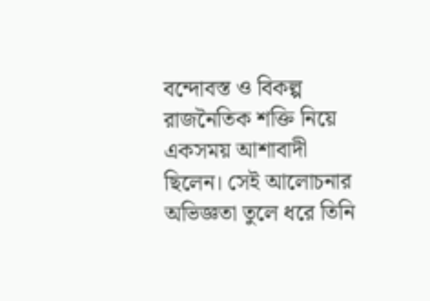বন্দোবস্ত ও বিকল্প রাজনৈতিক শক্তি নিয়ে একসময় আশাবাদী ছিলেন। সেই আলোচনার অভিজ্ঞতা তুলে ধরে তিনি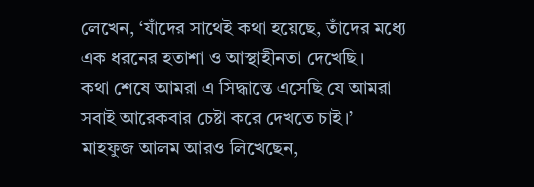লেখেন, ‘যাঁদের সাথেই কথা হয়েছে, তাঁদের মধ্যে এক ধরনের হতাশা ও আস্থাহীনতা দেখেছি।
কথা শেষে আমরা এ সিদ্ধান্তে এসেছি যে আমরা সবাই আরেকবার চেষ্টা করে দেখতে চাই।’
মাহফুজ আলম আরও লিখেছেন,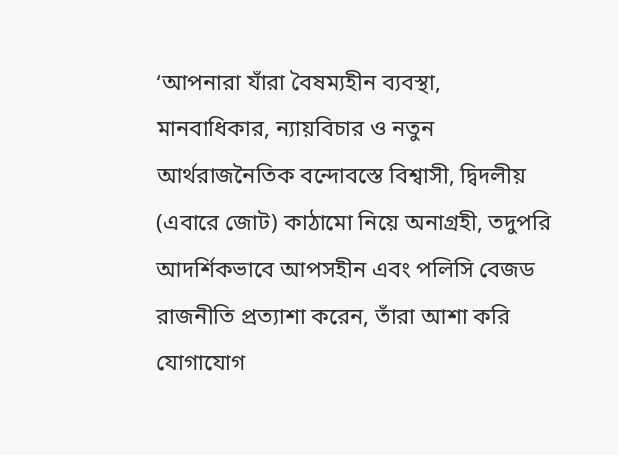‘আপনারা যাঁরা বৈষম্যহীন ব্যবস্থা, মানবাধিকার, ন্যায়বিচার ও নতুন আর্থরাজনৈতিক বন্দোবস্তে বিশ্বাসী, দ্বিদলীয় (এবারে জোট) কাঠামো নিয়ে অনাগ্রহী, তদুপরি আদর্শিকভাবে আপসহীন এবং পলিসি বেজড রাজনীতি প্রত্যাশা করেন, তাঁরা আশা করি যোগাযোগ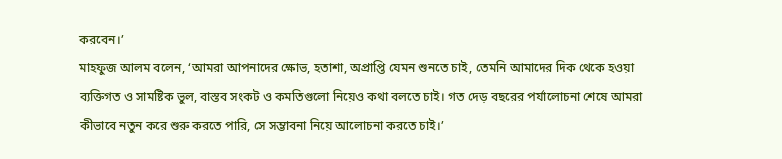করবেন।’
মাহফুজ আলম বলেন, ‘আমরা আপনাদের ক্ষোভ, হতাশা, অপ্রাপ্তি যেমন শুনতে চাই, তেমনি আমাদের দিক থেকে হওয়া ব্যক্তিগত ও সামষ্টিক ভুল, বাস্তব সংকট ও কমতিগুলো নিয়েও কথা বলতে চাই। গত দেড় বছরের পর্যালোচনা শেষে আমরা কীভাবে নতুন করে শুরু করতে পারি, সে সম্ভাবনা নিয়ে আলোচনা করতে চাই।’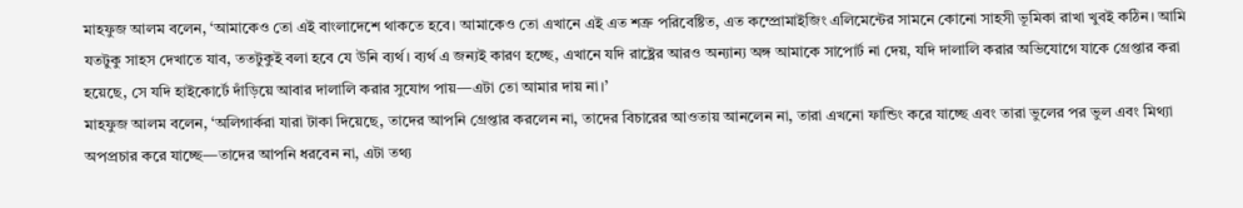মাহফুজ আলম বলেন, ‘আমাকেও তো এই বাংলাদেশে থাকতে হবে। আমাকেও তো এখানে এই এত শত্রু পরিবেষ্টিত, এত কম্প্রোমাইজিং এলিমেন্টের সামনে কোনো সাহসী ভূমিকা রাখা খুবই কঠিন। আমি যতটুকু সাহস দেখাতে যাব, ততটুকুই বলা হবে যে উনি ব্যর্থ। ব্যর্থ এ জন্যই কারণ হচ্ছে, এখানে যদি রাষ্ট্রের আরও অন্যান্য অঙ্গ আমাকে সাপোর্ট না দেয়, যদি দালালি করার অভিযোগে যাকে গ্রেপ্তার করা হয়েছে, সে যদি হাইকোর্টে দাঁড়িয়ে আবার দালালি করার সুযোগ পায়—এটা তো আমার দায় না।’
মাহফুজ আলম বলেন, ‘অলিগার্করা যারা টাকা দিয়েছে, তাদের আপনি গ্রেপ্তার করলেন না, তাদের বিচারের আওতায় আনলেন না, তারা এখনো ফান্ডিং করে যাচ্ছে এবং তারা ভুলের পর ভুল এবং মিথ্যা অপপ্রচার করে যাচ্ছে—তাদের আপনি ধরবেন না, এটা তথ্য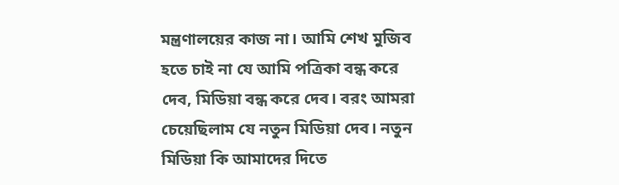মন্ত্রণালয়ের কাজ না। আমি শেখ মুজিব হতে চাই না যে আমি পত্রিকা বন্ধ করে দেব, মিডিয়া বন্ধ করে দেব। বরং আমরা চেয়েছিলাম যে নতুন মিডিয়া দেব। নতুন মিডিয়া কি আমাদের দিতে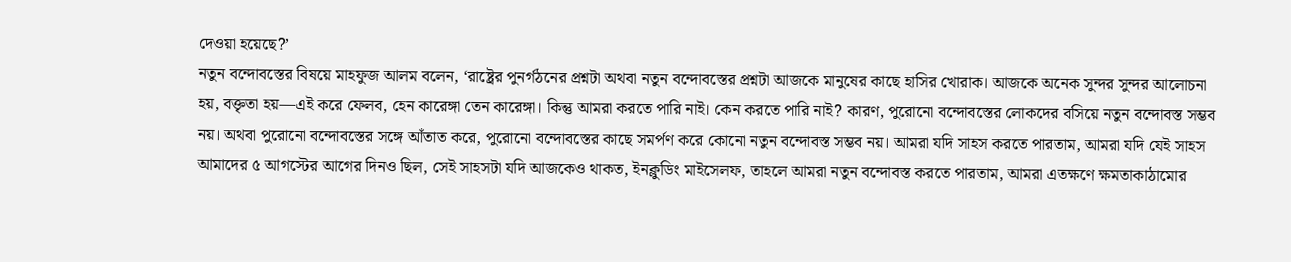দেওয়া হয়েছে?’
নতুন বন্দোবস্তের বিষয়ে মাহফুজ আলম বলেন, ‘রাষ্ট্রের পুনর্গঠনের প্রশ্নটা অথবা নতুন বন্দোবস্তের প্রশ্নটা আজকে মানুষের কাছে হাসির খোরাক। আজকে অনেক সুন্দর সুন্দর আলোচনা হয়, বক্তৃতা হয়—এই করে ফেলব, হেন কারেঙ্গা তেন কারেঙ্গা। কিন্তু আমরা করতে পারি নাই। কেন করতে পারি নাই? কারণ, পুরোনো বন্দোবস্তের লোকদের বসিয়ে নতুন বন্দোবস্ত সম্ভব নয়। অথবা পুরোনো বন্দোবস্তের সঙ্গে আঁতাত করে, পুরোনো বন্দোবস্তের কাছে সমর্পণ করে কোনো নতুন বন্দোবস্ত সম্ভব নয়। আমরা যদি সাহস করতে পারতাম, আমরা যদি যেই সাহস আমাদের ৫ আগস্টের আগের দিনও ছিল, সেই সাহসটা যদি আজকেও থাকত, ইনক্লুডিং মাইসেলফ, তাহলে আমরা নতুন বন্দোবস্ত করতে পারতাম, আমরা এতক্ষণে ক্ষমতাকাঠামোর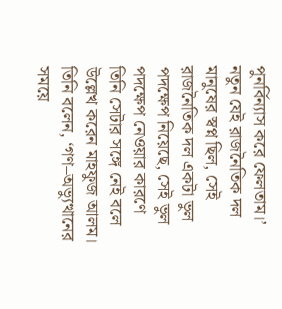পুনর্বিন্যাস করে ফেলতাম।’
নতুন যেই রাজনৈতিক দল মানুষের স্বপ্ন ছিল, সেই রাজনৈতিক দল একটা ভুল পদক্ষেপ নিয়েছে, সেই ভুল পদক্ষেপ নেওয়ার কারণে তিনি সেটার সঙ্গে নেই বলে উল্লেখ করেন মাহফুজ আলম। তিনি বলেন, ‘গণ–অভ্যুত্থানের সময়ে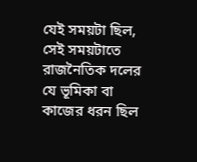যেই সময়টা ছিল, সেই সময়টাতে রাজনৈতিক দলের যে ভূমিকা বা কাজের ধরন ছিল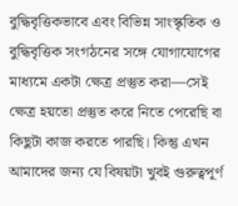বুদ্ধিবৃত্তিকভাবে এবং বিভিন্ন সাংস্কৃতিক ও বুদ্ধিবৃত্তিক সংগঠনের সঙ্গে যোগাযোগের মাধ্যমে একটা ক্ষেত্র প্রস্তুত করা—সেই ক্ষেত্র হয়তো প্রস্তুত করে নিতে পেরেছি বা কিছুটা কাজ করতে পারছি। কিন্তু এখন আমাদের জন্য যে বিষয়টা খুবই গুরুত্বপূর্ণ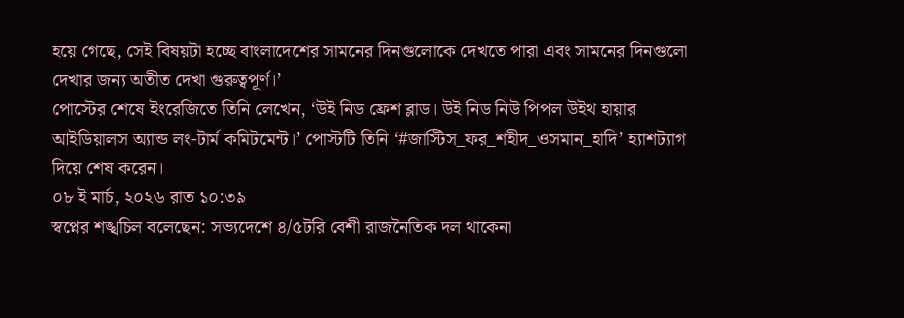হয়ে গেছে, সেই বিষয়টা হচ্ছে বাংলাদেশের সামনের দিনগুলোকে দেখতে পারা এবং সামনের দিনগুলো দেখার জন্য অতীত দেখা গুরুত্বপূর্ণ।’
পোস্টের শেষে ইংরেজিতে তিনি লেখেন, ‘উই নিড ফ্রেশ ব্লাড। উই নিড নিউ পিপল উইথ হায়ার আইডিয়ালস অ্যান্ড লং-টার্ম কমিটমেন্ট।’ পোস্টটি তিনি ‘#জাস্টিস_ফর_শহীদ_ওসমান_হাদি’ হ্যাশট্যাগ দিয়ে শেষ করেন।
০৮ ই মার্চ, ২০২৬ রাত ১০:৩৯
স্বপ্নের শঙ্খচিল বলেছেন: সভ্যদেশে ৪/৫টরি বেশী রাজনৈতিক দল থাকেনা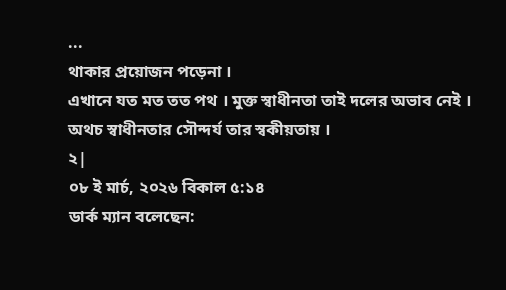...
থাকার প্রয়োজন পড়েনা ।
এখানে যত মত তত পথ । মুক্ত স্বাধীনতা তাই দলের অভাব নেই ।
অথচ স্বাধীনতার সৌন্দর্য তার স্বকীয়তায় ।
২|
০৮ ই মার্চ, ২০২৬ বিকাল ৫:১৪
ডার্ক ম্যান বলেছেন: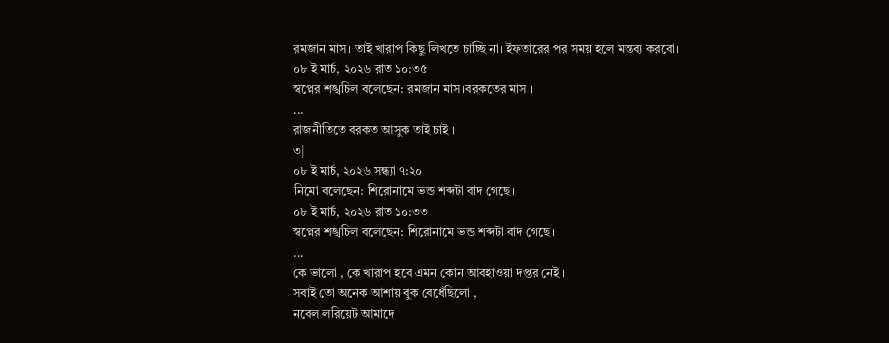রমজান মাস। তাই খারাপ কিছু লিখতে চাচ্ছি না। ইফতারের পর সময় হলে মন্তব্য করবো।
০৮ ই মার্চ, ২০২৬ রাত ১০:৩৫
স্বপ্নের শঙ্খচিল বলেছেন: রমজান মাস।বরকতের মাস ।
...
রাজনীতিতে বরকত আসুক তাই চাই ।
৩|
০৮ ই মার্চ, ২০২৬ সন্ধ্যা ৭:২০
নিমো বলেছেন: শিরোনামে ভন্ড শব্দটা বাদ গেছে।
০৮ ই মার্চ, ২০২৬ রাত ১০:৩৩
স্বপ্নের শঙ্খচিল বলেছেন: শিরোনামে ভন্ড শব্দটা বাদ গেছে।
...
কে ভালো , কে খারাপ হবে এমন কোন আবহাওয়া দপ্তর নেই ।
সবাই তো অনেক আশায় বুক বেধেঁছিলো ,
নবেল লরিয়েট আমাদে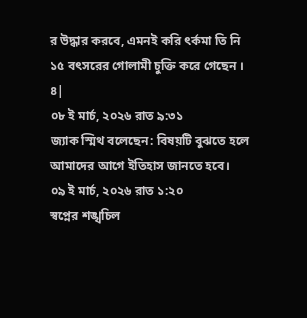র উদ্ধার করবে, এমনই করি ৎর্কমা তি নি
১৫ বৎসরের গোলামী চুক্তি করে গেছেন ।
৪|
০৮ ই মার্চ, ২০২৬ রাত ৯:৩১
জ্যাক স্মিথ বলেছেন: বিষয়টি বুঝতে হলে আমাদের আগে ইতিহাস জানতে হবে।
০৯ ই মার্চ, ২০২৬ রাত ১:২০
স্বপ্নের শঙ্খচিল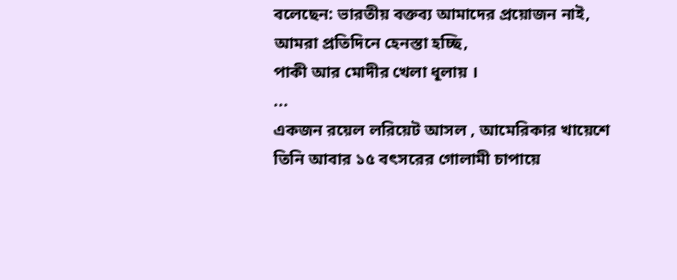বলেছেন: ভারতীয় বক্তব্য আমাদের প্রয়োজন নাই,
আমরা প্রতিদিনে হেনস্তা হচ্ছি,
পাকী আর মোদীর খেলা ধূলায় ।
...
একজন রয়েল লরিয়েট আসল , আমেরিকার খায়েশে
তিনি আবার ১৫ বৎসরের গোলামী চাপায়ে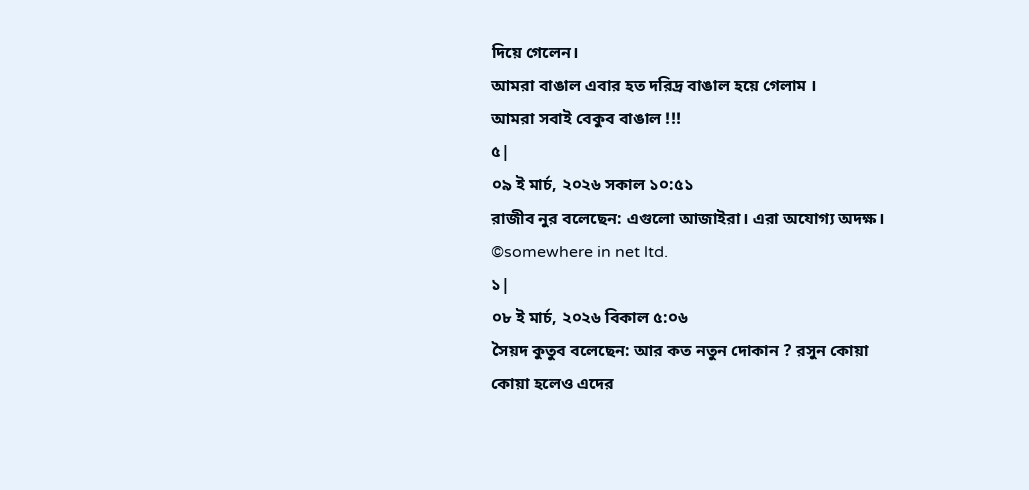দিয়ে গেলেন।
আমরা বাঙাল এবার হত দরিদ্র বাঙাল হয়ে গেলাম ।
আমরা সবাই বেকুব বাঙাল !!!
৫|
০৯ ই মার্চ, ২০২৬ সকাল ১০:৫১
রাজীব নুর বলেছেন: এগুলো আজাইরা। এরা অযোগ্য অদক্ষ।
©somewhere in net ltd.
১|
০৮ ই মার্চ, ২০২৬ বিকাল ৫:০৬
সৈয়দ কুতুব বলেছেন: আর কত নতুন দোকান ? রসুন কোয়া কোয়া হলেও এদের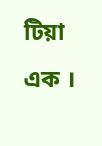টিয়া এক ।